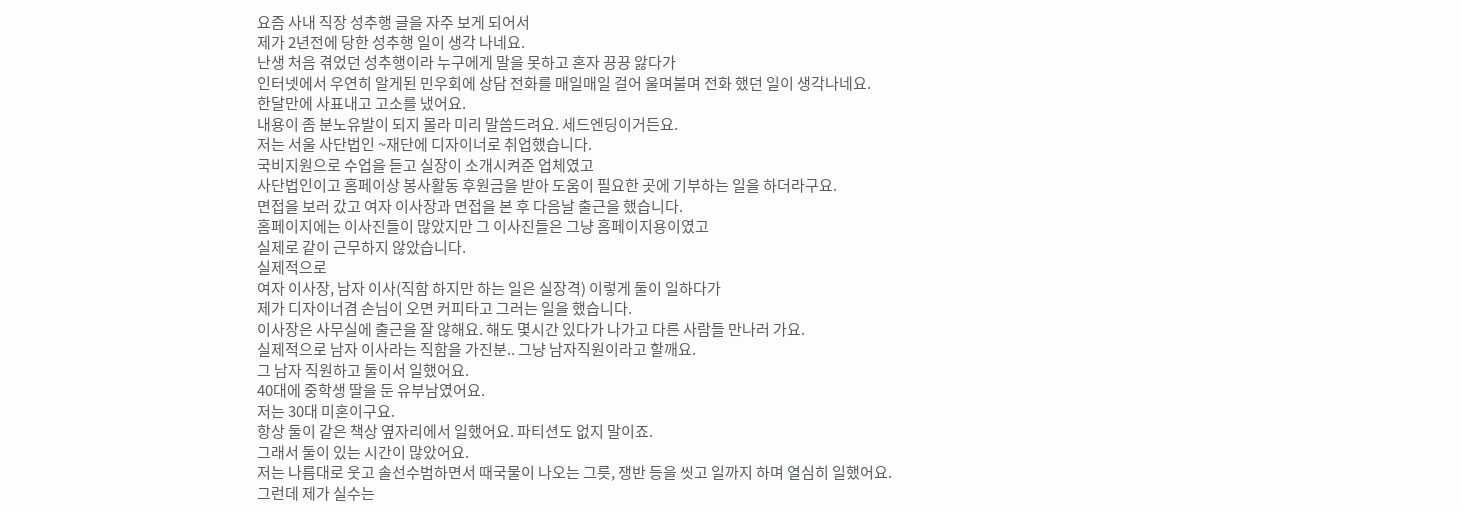요즘 사내 직장 성추행 글을 자주 보게 되어서
제가 2년전에 당한 성추행 일이 생각 나네요.
난생 처음 겪었던 성추행이라 누구에게 말을 못하고 혼자 끙끙 앓다가
인터넷에서 우연히 알게된 민우회에 상담 전화를 매일매일 걸어 울며불며 전화 했던 일이 생각나네요.
한달만에 사표내고 고소를 냈어요.
내용이 좀 분노유발이 되지 몰라 미리 말씀드려요. 세드엔딩이거든요.
저는 서울 사단법인 ~재단에 디자이너로 취업했습니다.
국비지원으로 수업을 듣고 실장이 소개시켜준 업체였고
사단법인이고 홈페이상 봉사활동 후원금을 받아 도움이 필요한 곳에 기부하는 일을 하더라구요.
면접을 보러 갔고 여자 이사장과 면접을 본 후 다음날 출근을 했습니다.
홈페이지에는 이사진들이 많았지만 그 이사진들은 그냥 홈페이지용이였고
실제로 같이 근무하지 않았습니다.
실제적으로
여자 이사장, 남자 이사(직함 하지만 하는 일은 실장격) 이렇게 둘이 일하다가
제가 디자이너겸 손님이 오면 커피타고 그러는 일을 했습니다.
이사장은 사무실에 출근을 잘 않해요. 해도 몇시간 있다가 나가고 다른 사람들 만나러 가요.
실제적으로 남자 이사라는 직함을 가진분.. 그냥 남자직원이라고 할깨요.
그 남자 직원하고 둘이서 일했어요.
40대에 중학생 딸을 둔 유부남였어요.
저는 30대 미혼이구요.
항상 둘이 같은 책상 옆자리에서 일했어요. 파티션도 없지 말이죠.
그래서 둘이 있는 시간이 많았어요.
저는 나름대로 웃고 솔선수범하면서 때국물이 나오는 그릇, 쟁반 등을 씻고 일까지 하며 열심히 일했어요.
그런데 제가 실수는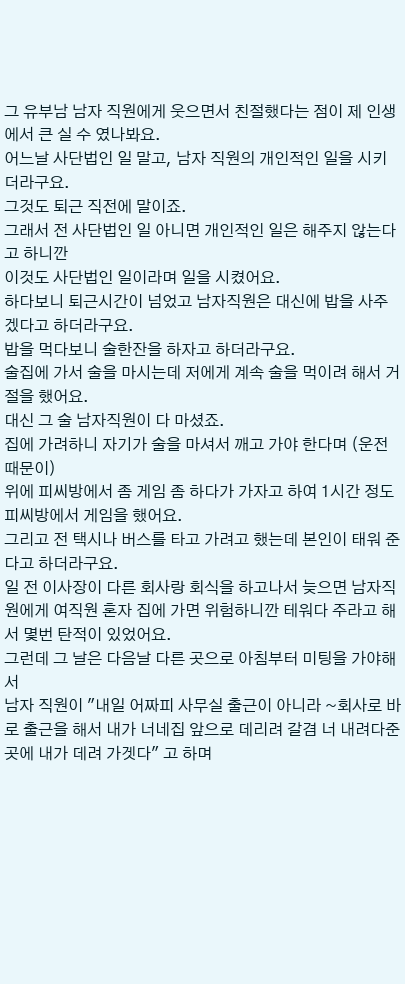그 유부남 남자 직원에게 웃으면서 친절했다는 점이 제 인생에서 큰 실 수 였나봐요.
어느날 사단법인 일 말고, 남자 직원의 개인적인 일을 시키더라구요.
그것도 퇴근 직전에 말이죠.
그래서 전 사단법인 일 아니면 개인적인 일은 해주지 않는다고 하니깐
이것도 사단법인 일이라며 일을 시켰어요.
하다보니 퇴근시간이 넘었고 남자직원은 대신에 밥을 사주겠다고 하더라구요.
밥을 먹다보니 술한잔을 하자고 하더라구요.
술집에 가서 술을 마시는데 저에게 계속 술을 먹이려 해서 거절을 했어요.
대신 그 술 남자직원이 다 마셨죠.
집에 가려하니 자기가 술을 마셔서 깨고 가야 한다며 (운전때문이)
위에 피씨방에서 좀 게임 좀 하다가 가자고 하여 1시간 정도 피씨방에서 게임을 했어요.
그리고 전 택시나 버스를 타고 가려고 했는데 본인이 태워 준다고 하더라구요.
일 전 이사장이 다른 회사랑 회식을 하고나서 늦으면 남자직원에게 여직원 혼자 집에 가면 위험하니깐 테워다 주라고 해서 몇번 탄적이 있었어요.
그런데 그 날은 다음날 다른 곳으로 아침부터 미팅을 가야해서
남자 직원이 "내일 어짜피 사무실 출근이 아니라 ~회사로 바로 출근을 해서 내가 너네집 앞으로 데리려 갈겸 너 내려다준 곳에 내가 데려 가겟다" 고 하며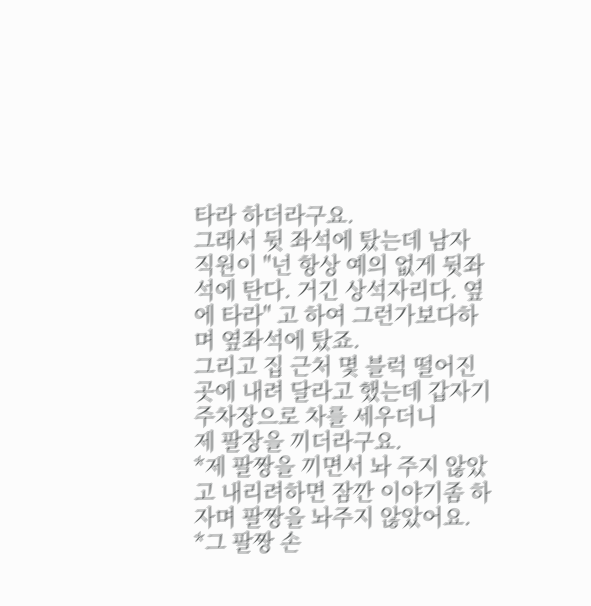타라 하더라구요.
그래서 뒷 좌석에 탔는데 남자 직원이 "넌 항상 예의 없게 뒷좌석에 탄다. 거긴 상석자리다. 옆에 타라" 고 하여 그런가보다하며 옆좌석에 탔죠.
그리고 집 근처 몇 블럭 떨어진 곳에 내려 달라고 했는데 갑자기 주차장으로 차를 세우더니
제 팔장을 끼더라구요.
*제 팔짱을 끼면서 놔 주지 않았고 내리려하면 잠깐 이야기좀 하자며 팔짱을 놔주지 않았어요.
*그 팔짱 손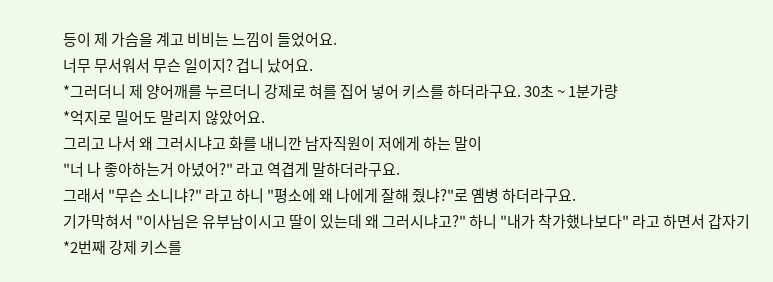등이 제 가슴을 계고 비비는 느낌이 들었어요.
너무 무서워서 무슨 일이지? 겁니 났어요.
*그러더니 제 양어깨를 누르더니 강제로 혀를 집어 넣어 키스를 하더라구요. 30초 ~ 1분가량
*억지로 밀어도 말리지 않았어요.
그리고 나서 왜 그러시냐고 화를 내니깐 남자직원이 저에게 하는 말이
"너 나 좋아하는거 아녔어?" 라고 역겹게 말하더라구요.
그래서 "무슨 소니냐?" 라고 하니 "평소에 왜 나에게 잘해 줬냐?"로 옘병 하더라구요.
기가막혀서 "이사님은 유부남이시고 딸이 있는데 왜 그러시냐고?" 하니 "내가 착가했나보다" 라고 하면서 갑자기
*2번째 강제 키스를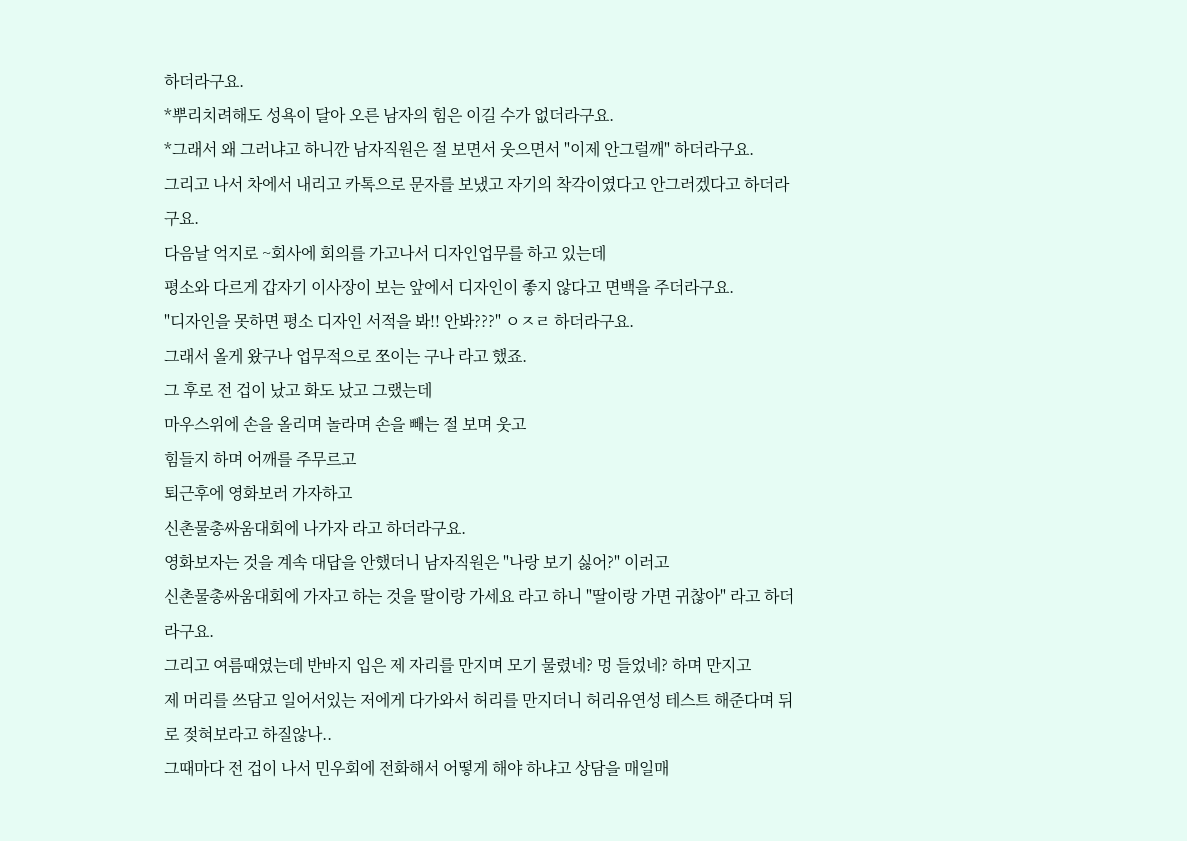하더라구요.
*뿌리치려해도 성욕이 달아 오른 남자의 힘은 이길 수가 없더라구요.
*그래서 왜 그러냐고 하니깐 남자직원은 절 보면서 웃으면서 "이제 안그럴깨" 하더라구요.
그리고 나서 차에서 내리고 카톡으로 문자를 보냈고 자기의 착각이였다고 안그러겠다고 하더라구요.
다음날 억지로 ~회사에 회의를 가고나서 디자인업무를 하고 있는데
평소와 다르게 갑자기 이사장이 보는 앞에서 디자인이 좋지 않다고 면백을 주더라구요.
"디자인을 못하면 평소 디자인 서적을 봐!! 안봐???" ㅇㅈㄹ 하더라구요.
그래서 올게 왔구나 업무적으로 쪼이는 구나 라고 했죠.
그 후로 전 겁이 났고 화도 났고 그랬는데
마우스위에 손을 올리며 놀라며 손을 빼는 절 보며 웃고
힘들지 하며 어깨를 주무르고
퇴근후에 영화보러 가자하고
신촌물총싸움대회에 나가자 라고 하더라구요.
영화보자는 것을 계속 대답을 안했더니 남자직원은 "나랑 보기 싫어?" 이러고
신촌물총싸움대회에 가자고 하는 것을 딸이랑 가세요 라고 하니 "딸이랑 가면 귀찮아" 라고 하더라구요.
그리고 여름때였는데 반바지 입은 제 자리를 만지며 모기 물렸네? 멍 들었네? 하며 만지고
제 머리를 쓰담고 일어서있는 저에게 다가와서 허리를 만지더니 허리유연성 테스트 해준다며 뒤로 젖혀보라고 하질않나..
그때마다 전 겁이 나서 민우회에 전화해서 어떻게 해야 하냐고 상담을 매일매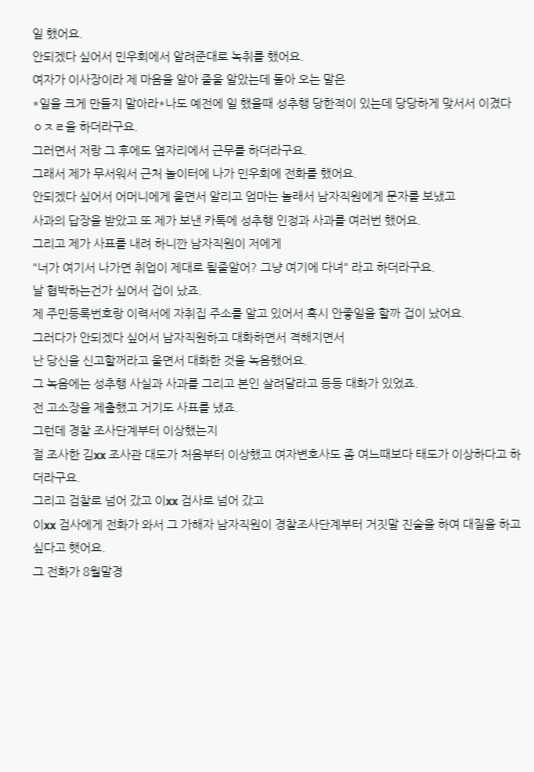일 했어요.
안되겠다 싶어서 민우회에서 알려준대로 녹취를 했어요.
여자가 이사장이라 제 마음을 알아 줄울 알았는데 돌아 오는 말은
*일을 크게 만들지 말아라*나도 예전에 일 했을때 성추행 당한적이 있는데 당당하게 맞서서 이겼다
ㅇㅈㄹ을 하더라구요.
그러면서 저랑 그 후에도 옆자리에서 근무를 하더라구요.
그래서 제가 무서워서 근처 놀이터에 나가 민우회에 전화를 했어요.
안되겠다 싶어서 어머니에게 울면서 알리고 엄마는 놀래서 남자직원에게 문자를 보냈고
사과의 답장을 받았고 또 제가 보낸 카톡에 성추행 인정과 사과를 여러번 했어요.
그리고 제가 사표를 내려 하니깐 남자직원이 저에게
"너가 여기서 나가면 취업이 제대로 될줄알어? 그냥 여기에 다녀" 라고 하더라구요.
날 협박하는건가 싶어서 겁이 났죠.
제 주민등록번호랑 이력서에 자취집 주소를 알고 있어서 혹시 안좋일을 할까 겁이 났어요.
그러다가 안되겠다 싶어서 남자직원하고 대화하면서 격해지면서
난 당신을 신고할꺼라고 울면서 대화한 것을 녹음했어요.
그 녹음에는 성추행 사실과 사과를 그리고 본인 살려달라고 등등 대화가 있었죠.
전 고소장을 제출했고 거기도 사표를 냈죠.
그런데 경찰 조사단계부터 이상했는지
절 조사한 김xx 조사관 대도가 처음부터 이상했고 여자변호사도 좀 여느때보다 태도가 이상하다고 하더라구요.
그리고 검찰로 넘어 갔고 이xx 검사로 넘어 갔고
이xx 검사에게 전화가 와서 그 가해자 남자직원이 경찰조사단계부터 거짓말 진술을 하여 대질을 하고 싶다고 햇어요.
그 전화가 8월말경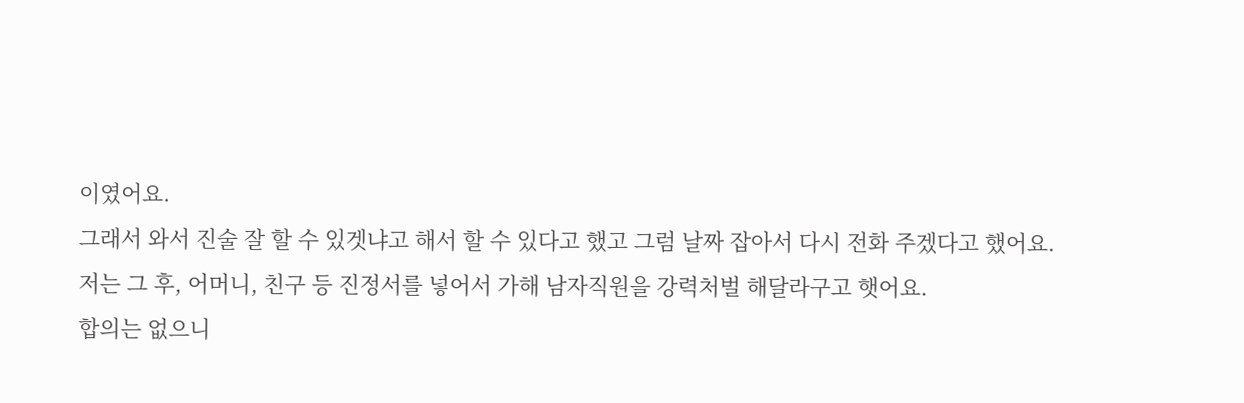이였어요.
그래서 와서 진술 잘 할 수 있겟냐고 해서 할 수 있다고 했고 그럼 날짜 잡아서 다시 전화 주겠다고 했어요.
저는 그 후, 어머니, 친구 등 진정서를 넣어서 가해 남자직원을 강력처벌 해달라구고 햇어요.
합의는 없으니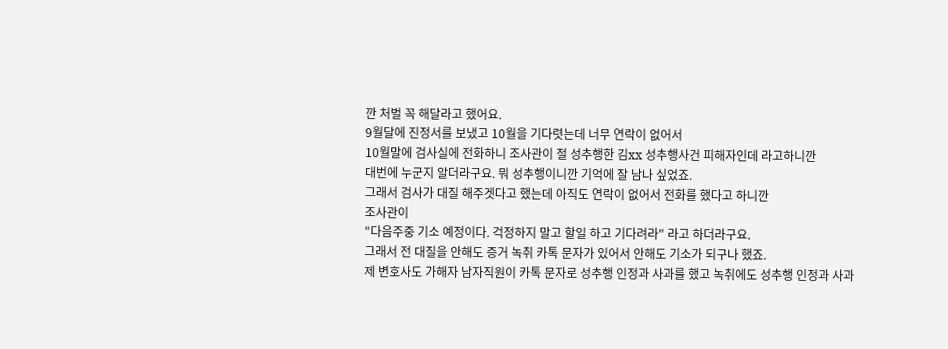깐 처벌 꼭 해달라고 했어요.
9월달에 진정서를 보냈고 10월을 기다렷는데 너무 연락이 없어서
10월말에 검사실에 전화하니 조사관이 절 성추행한 김xx 성추행사건 피해자인데 라고하니깐
대번에 누군지 알더라구요. 뭐 성추행이니깐 기억에 잘 남나 싶었죠.
그래서 검사가 대질 해주겟다고 했는데 아직도 연락이 없어서 전화를 했다고 하니깐
조사관이
"다음주중 기소 예정이다. 걱정하지 말고 할일 하고 기다려라" 라고 하더라구요.
그래서 전 대질을 안해도 증거 녹취 카톡 문자가 있어서 안해도 기소가 되구나 했죠.
제 변호사도 가해자 남자직원이 카톡 문자로 성추행 인정과 사과를 했고 녹취에도 성추행 인정과 사과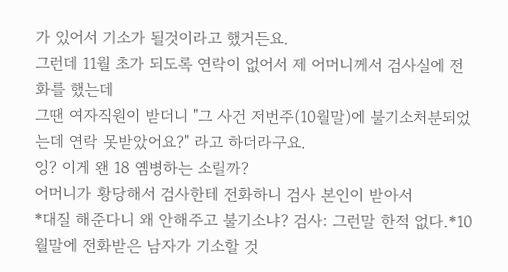가 있어서 기소가 될것이라고 했거든요.
그런데 11월 초가 되도록 연락이 없어서 제 어머니께서 검사실에 전화를 했는데
그땐 여자직원이 받더니 "그 사건 저번주(10월말)에 불기소처분되었는데 연락 못받았어요?" 라고 하더라구요.
잉? 이게 왠 18 옘병하는 소릴까?
어머니가 황당해서 검사한테 전화하니 검사 본인이 받아서
*대질 해준다니 왜 안해주고 불기소냐? 검사: 그런말 한적 없다.*10월말에 전화받은 남자가 기소할 것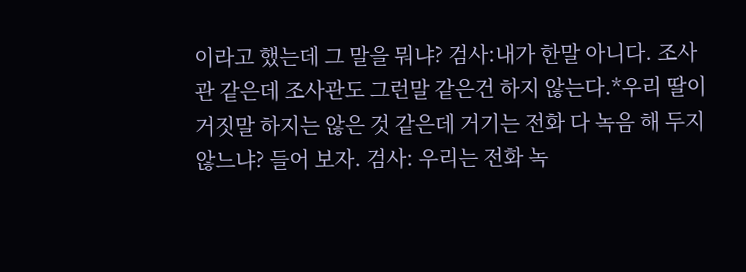이라고 했는데 그 말을 뭐냐? 검사:내가 한말 아니다. 조사관 같은데 조사관도 그런말 같은건 하지 않는다.*우리 딸이 거짓말 하지는 않은 것 같은데 거기는 전화 다 녹음 해 두지 않느냐? 들어 보자. 검사: 우리는 전화 녹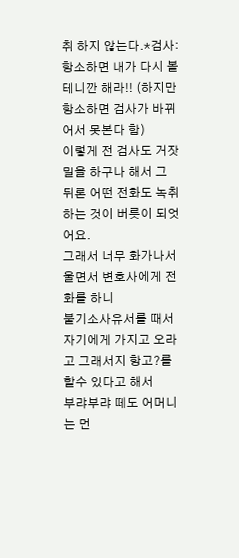취 하지 않는다.*검사: 항소하면 내가 다시 볼테니깐 해라!! (하지만 항소하면 검사가 바뀌어서 못본다 함)
이렇게 전 검사도 거잣밀을 하구나 해서 그 뒤론 어떤 전화도 녹취하는 것이 버릇이 되엇어요.
그래서 너무 화가나서 울면서 변호사에게 전화를 하니
불기소사유서를 때서 자기에게 가지고 오라고 그래서지 항고?를 할수 있다고 해서
부랴부랴 떼도 어머니는 먼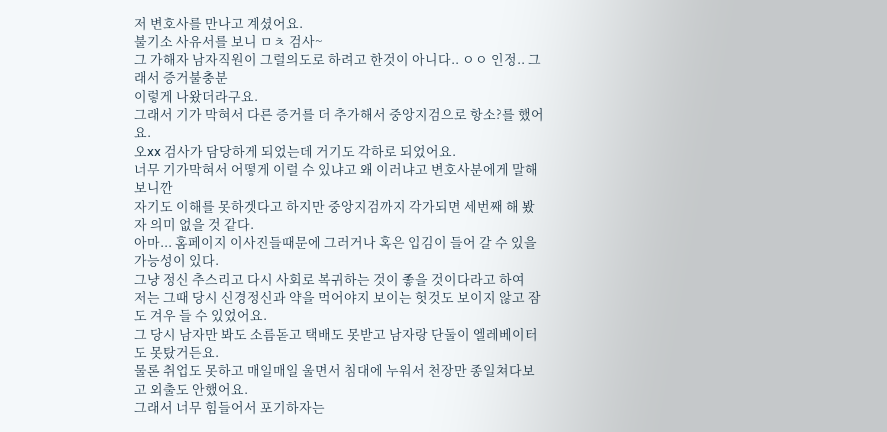저 변호사를 만나고 계셨어요.
불기소 사유서를 보니 ㅁㅊ 검사~
그 가해자 남자직원이 그럴의도로 하려고 한것이 아니다.. ㅇㅇ 인정.. 그래서 증거불충분
이렇게 나왔더라구요.
그래서 기가 막혀서 다른 증거를 더 추가해서 중앙지검으로 항소?를 했어요.
오xx 검사가 담당하게 되었는데 거기도 각하로 되었어요.
너무 기가막혀서 어떻게 이럴 수 있냐고 왜 이러냐고 변호사분에게 말해보니깐
자기도 이해를 못하겟다고 하지만 중앙지검까지 각가되면 세번째 해 봤자 의미 없을 것 같다.
아마... 홈페이지 이사진들때문에 그러거나 혹은 입김이 들어 갈 수 있을 가능성이 있다.
그냥 정신 추스리고 다시 사회로 복귀하는 것이 좋을 것이다라고 하여
저는 그때 당시 신경정신과 약을 먹어야지 보이는 헛것도 보이지 않고 잠도 겨우 들 수 있었어요.
그 당시 남자만 봐도 소름돋고 택배도 못받고 남자랑 단둘이 엘레베이터도 못탔거든요.
물론 취업도 못하고 매일매일 울면서 침대에 누워서 천장만 종일쳐다보고 외출도 안했어요.
그래서 너무 힘들어서 포기하자는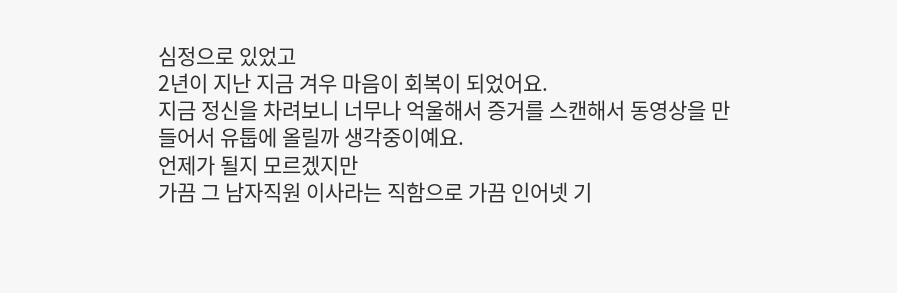심정으로 있었고
2년이 지난 지금 겨우 마음이 회복이 되었어요.
지금 정신을 차려보니 너무나 억울해서 증거를 스캔해서 동영상을 만들어서 유툽에 올릴까 생각중이예요.
언제가 될지 모르겠지만
가끔 그 남자직원 이사라는 직함으로 가끔 인어넷 기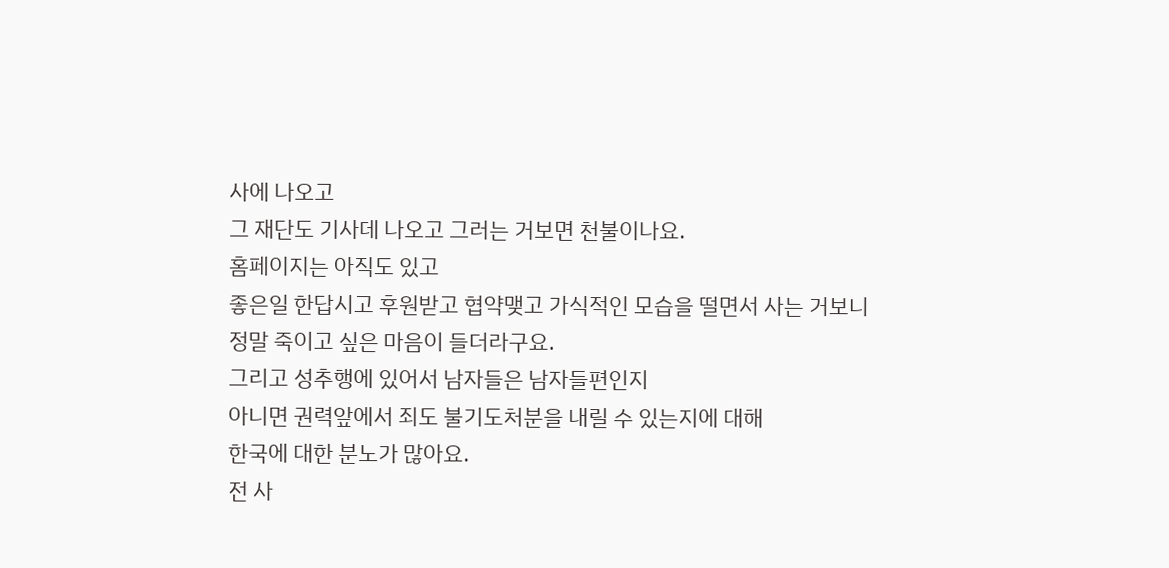사에 나오고
그 재단도 기사데 나오고 그러는 거보면 천불이나요.
홈페이지는 아직도 있고
좋은일 한답시고 후원받고 협약맺고 가식적인 모습을 떨면서 사는 거보니
정말 죽이고 싶은 마음이 들더라구요.
그리고 성추행에 있어서 남자들은 남자들편인지
아니면 권력앞에서 죄도 불기도처분을 내릴 수 있는지에 대해
한국에 대한 분노가 많아요.
전 사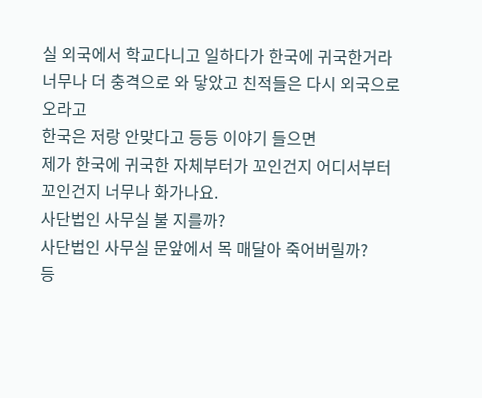실 외국에서 학교다니고 일하다가 한국에 귀국한거라
너무나 더 충격으로 와 닿았고 친적들은 다시 외국으로 오라고
한국은 저랑 안맞다고 등등 이야기 들으면
제가 한국에 귀국한 자체부터가 꼬인건지 어디서부터 꼬인건지 너무나 화가나요.
사단법인 사무실 불 지를까?
사단법인 사무실 문앞에서 목 매달아 죽어버릴까?
등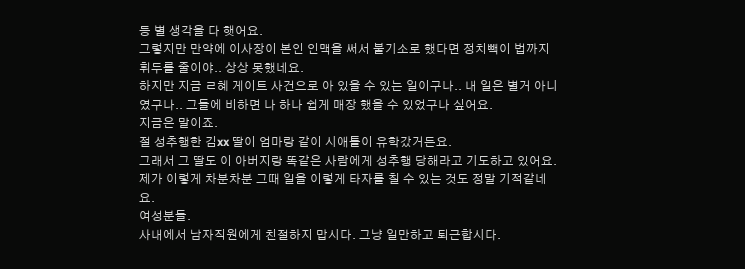등 별 생각을 다 햇어요.
그렇지만 만약에 이사장이 본인 인맥을 써서 불기소로 했다면 정치빽이 법까지 휘두를 줄이야.. 상상 못했네요.
하지만 지금 ㄹ혜 게이트 사건으로 아 있을 수 있는 일이구나.. 내 일은 별거 아니였구나.. 그들에 비하면 나 하나 쉽게 매장 했을 수 있었구나 싶어요.
지금은 말이죠.
절 성추행한 김xx 딸이 엄마랑 같이 시애틀이 유학갔거든요.
그래서 그 딸도 이 아버지랑 똑같은 사람에게 성추행 당해라고 기도하고 있어요.
제가 이렇게 차분차분 그때 일을 이렇게 타자를 칠 수 있는 것도 정말 기적같네요.
여성분들.
사내에서 남자직원에게 친절하지 맙시다. 그냥 일만하고 퇴근합시다.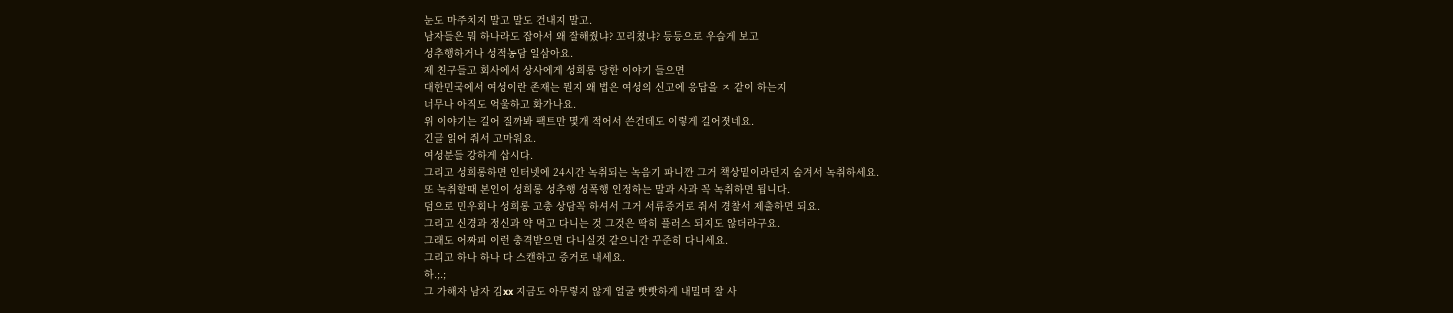눈도 마주치지 말고 말도 건내지 말고.
남자들은 뭐 하나라도 잡아서 왜 잘해줬냐? 꼬리쳤냐? 등등으로 우습게 보고
성추행하거나 성적농담 일삼아요.
제 친구들고 회사에서 상사에게 성희롱 당한 이야기 들으면
대한민국에서 여성이란 존재는 뭔지 왜 법은 여성의 신고에 응답을 ㅈ 같이 하는지
너무나 아직도 억울하고 화가나요.
위 이야기는 길어 질까봐 팩트만 몇개 적어서 쓴건데도 이렇게 길어졋네요.
긴글 읽어 줘서 고마워요.
여성분들 강하게 삽시다.
그리고 성희롱하면 인터넷에 24시간 녹취되는 녹음기 파니깐 그거 책상밑이라던지 숨겨서 녹취하세요.
또 녹취할때 본인이 성희롱 성추행 성폭행 인정하는 말과 사과 꼭 녹취하면 됩니다.
덤으로 민우회나 성희롱 고충 상담꼭 하셔서 그거 서류증거로 줘서 경찰서 제출하면 되요.
그리고 신경과 정신과 약 먹고 다니는 것 그것은 딱히 플러스 되지도 않더라구요.
그래도 어짜피 이런 충격받으면 다니실것 같으니간 꾸준히 다니세요.
그리고 하나 하나 다 스캔하고 증거로 내세요.
하.;.;
그 가해자 남자 김xx 지금도 아무렇지 않게 얼굴 빳빳하게 내밀며 잘 사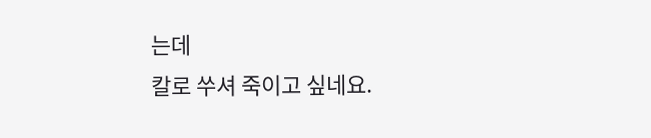는데
칼로 쑤셔 죽이고 싶네요.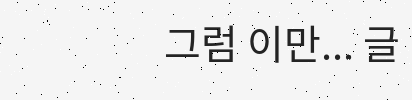그럼 이만... 글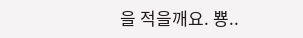을 적을깨요. 뿅..